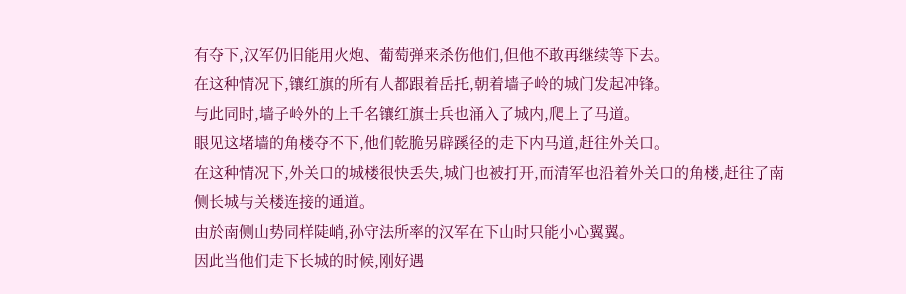有夺下,汉军仍旧能用火炮、葡萄弹来杀伤他们,但他不敢再继续等下去。
在这种情况下,镶红旗的所有人都跟着岳托,朝着墙子岭的城门发起冲锋。
与此同时,墙子岭外的上千名镶红旗士兵也涌入了城内,爬上了马道。
眼见这堵墙的角楼夺不下,他们乾脆另辟蹊径的走下内马道,赶往外关口。
在这种情况下,外关口的城楼很快丢失,城门也被打开,而清军也沿着外关口的角楼,赶往了南侧长城与关楼连接的通道。
由於南侧山势同样陡峭,孙守法所率的汉军在下山时只能小心翼翼。
因此当他们走下长城的时候,刚好遇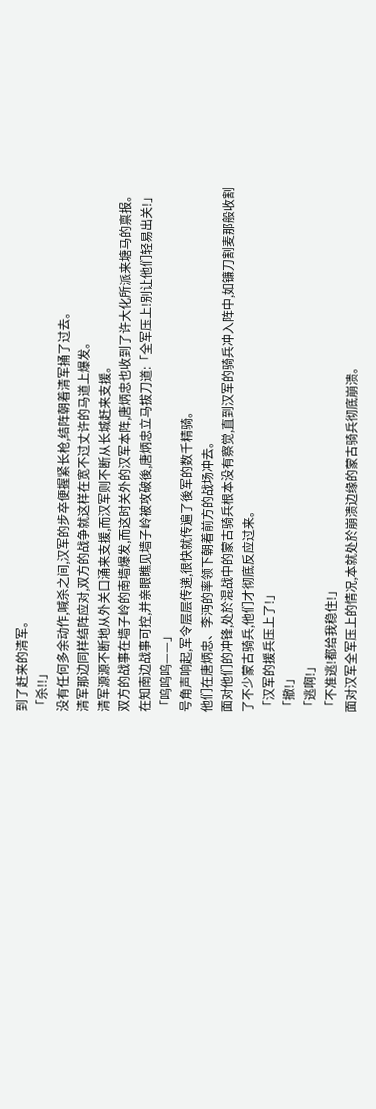到了赶来的清军。
「杀!!」
没有任何多余动作,喊杀之间,汉军的步卒便握紧长枪,结阵朝着清军捅了过去。
清军那边同样结阵应对,双方的战争就这样在宽不过丈许的马道上爆发。
清军源源不断地从外关口涌来支援,而汉军则不断从长城赶来支援。
双方的战事在墙子岭的南墙爆发,而这时关外的汉军本阵,唐炳忠也收到了许大化所派来塘马的禀报。
在知南边战事可控,并亲眼瞧见墙子岭被攻破後,唐炳忠立马拔刀道:「全军压上!别让他们轻易出关!」
「呜呜呜——」
号角声响起,军令层层传递,很快就传遍了後军的数千精骑。
他们在唐炳忠、李沔的率领下朝着前方的战场冲去。
面对他们的冲锋,处於混战中的蒙古骑兵根本没有察觉,直到汉军的骑兵冲入阵中,如镰刀割麦那般收割了不少蒙古骑兵,他们才彻底反应过来。
「汉军的援兵压上了!」
「撤!」
「逃啊!」
「不准逃!都给我稳住!」
面对汉军全军压上的情况,本就处於崩溃边缘的蒙古骑兵彻底崩溃。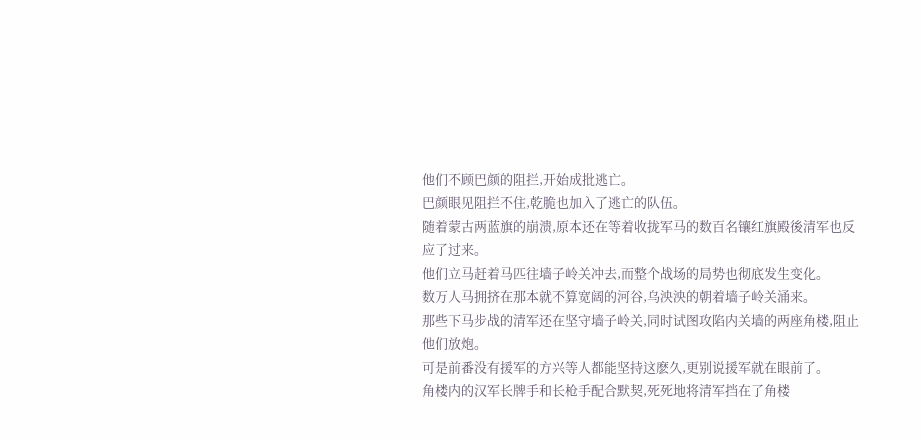他们不顾巴颜的阻拦,开始成批逃亡。
巴颜眼见阻拦不住,乾脆也加入了逃亡的队伍。
随着蒙古两蓝旗的崩溃,原本还在等着收拢军马的数百名镶红旗殿後清军也反应了过来。
他们立马赶着马匹往墙子岭关冲去,而整个战场的局势也彻底发生变化。
数万人马拥挤在那本就不算宽阔的河谷,乌泱泱的朝着墙子岭关涌来。
那些下马步战的清军还在坚守墙子岭关,同时试图攻陷内关墙的两座角楼,阻止他们放炮。
可是前番没有援军的方兴等人都能坚持这麽久,更别说援军就在眼前了。
角楼内的汉军长牌手和长枪手配合默契,死死地将清军挡在了角楼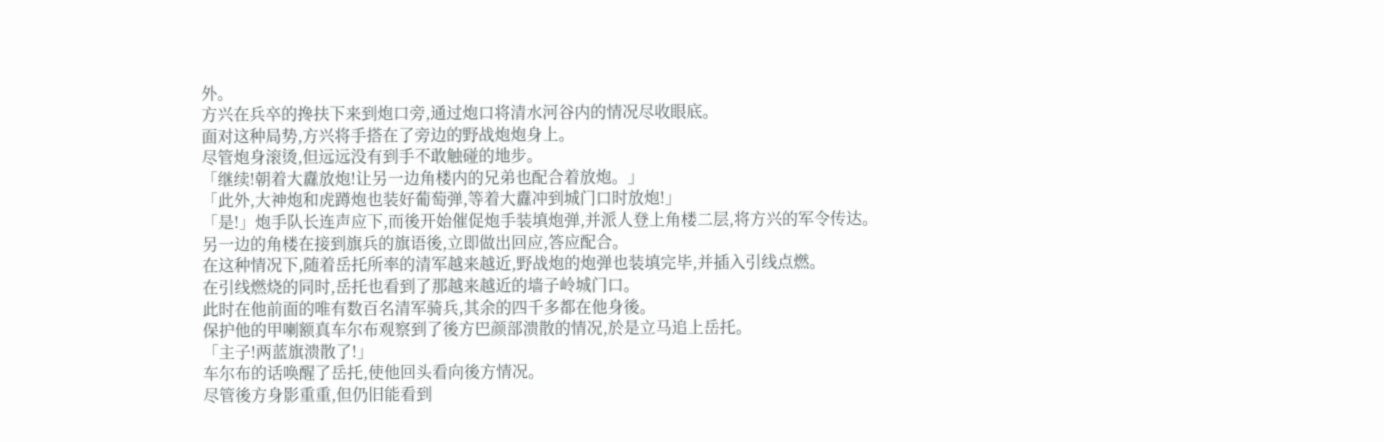外。
方兴在兵卒的搀扶下来到炮口旁,通过炮口将清水河谷内的情况尽收眼底。
面对这种局势,方兴将手搭在了旁边的野战炮炮身上。
尽管炮身滚烫,但远远没有到手不敢触碰的地步。
「继续!朝着大纛放炮!让另一边角楼内的兄弟也配合着放炮。」
「此外,大神炮和虎蹲炮也装好葡萄弹,等着大纛冲到城门口时放炮!」
「是!」炮手队长连声应下,而後开始催促炮手装填炮弹,并派人登上角楼二层,将方兴的军令传达。
另一边的角楼在接到旗兵的旗语後,立即做出回应,答应配合。
在这种情况下,随着岳托所率的清军越来越近,野战炮的炮弹也装填完毕,并插入引线点燃。
在引线燃烧的同时,岳托也看到了那越来越近的墙子岭城门口。
此时在他前面的唯有数百名清军骑兵,其余的四千多都在他身後。
保护他的甲喇额真车尔布观察到了後方巴颜部溃散的情况,於是立马追上岳托。
「主子!两蓝旗溃散了!」
车尔布的话唤醒了岳托,使他回头看向後方情况。
尽管後方身影重重,但仍旧能看到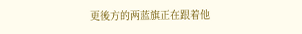更後方的两蓝旗正在跟着他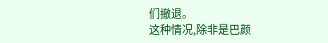们撤退。
这种情况,除非是巴颜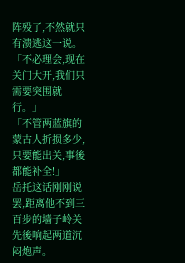阵殁了,不然就只有溃逃这一说。
「不必理会,现在关门大开,我们只需要突围就行。」
「不管两蓝旗的蒙古人折损多少,只要能出关,事後都能补全!」
岳托这话刚刚说罢,距离他不到三百步的墙子岭关先後响起两道沉闷炮声。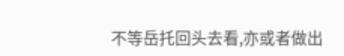不等岳托回头去看,亦或者做出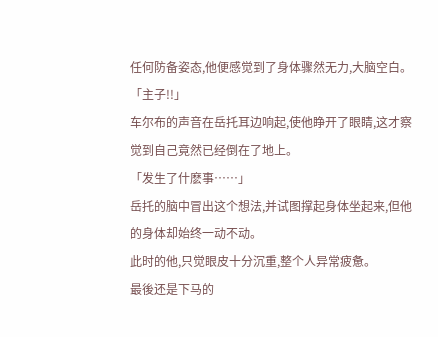任何防备姿态,他便感觉到了身体骤然无力,大脑空白。
「主子!!」
车尔布的声音在岳托耳边响起,使他睁开了眼睛,这才察觉到自己竟然已经倒在了地上。
「发生了什麽事……」
岳托的脑中冒出这个想法,并试图撑起身体坐起来,但他的身体却始终一动不动。
此时的他,只觉眼皮十分沉重,整个人异常疲惫。
最後还是下马的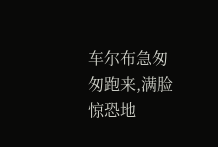车尔布急匆匆跑来,满脸惊恐地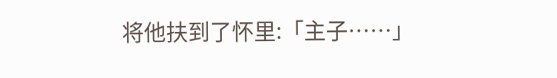将他扶到了怀里:「主子……」